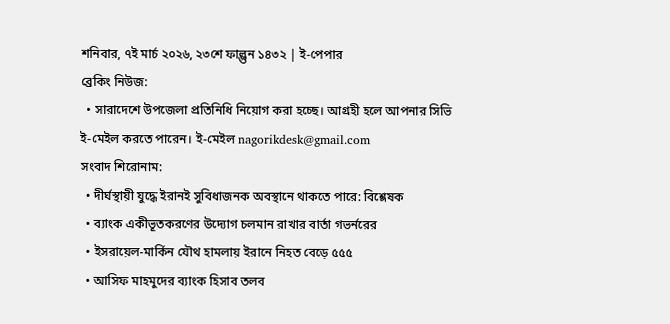শনিবার, ৭ই মার্চ ২০২৬, ২৩শে ফাল্গুন ১৪৩২ | ই-পেপার
ব্রেকিং নিউজ:
  • সারাদেশে উপজেলা প্রতিনিধি নিয়োগ করা হচ্ছে। আগ্রহী হলে আপনার সিভি ই-মেইল করতে পারেন। ই-মেইল nagorikdesk@gmail.com
সংবাদ শিরোনাম:
  • দীর্ঘস্থায়ী যুদ্ধে ইরানই সুবিধাজনক অবস্থানে থাকতে পারে: বিশ্লেষক
  • ব্যাংক একীভূতকরণের উদ্যোগ চলমান রাখার বার্তা গভর্নরের
  • ইসরায়েল-মার্কিন যৌথ হামলায় ইরানে নিহত বেড়ে ৫৫৫
  • আসিফ মাহমুদের ব্যাংক হিসাব তলব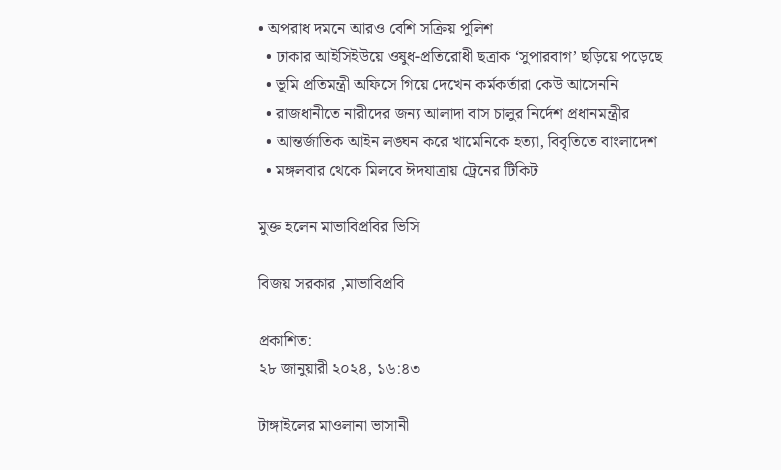• অপরাধ দমনে আরও বেশি সক্রিয় পুলিশ
  • ঢাকার আইসিইউয়ে ওষুধ-প্রতিরোধী ছত্রাক ‘সুপারবাগ’ ছড়িয়ে পড়েছে
  • ভূমি প্রতিমন্ত্রী অফিসে গিয়ে দেখেন কর্মকর্তারা কেউ আসেননি
  • রাজধানীতে নারীদের জন্য আলাদা বাস চালুর নির্দেশ প্রধানমন্ত্রীর
  • আন্তর্জাতিক আইন লঙ্ঘন করে খামেনিকে হত্যা, বিবৃতিতে বাংলাদেশ
  • মঙ্গলবার থেকে মিলবে ঈদযাত্রায় ট্রেনের টিকিট

মুক্ত হলেন মাভাবিপ্রবির ভিসি

বিজয় সরকার ,মাভাবিপ্রবি

প্রকাশিত:
২৮ জানুয়ারী ২০২৪, ১৬:৪৩

টাঙ্গাইলের মাওলানা ভাসানী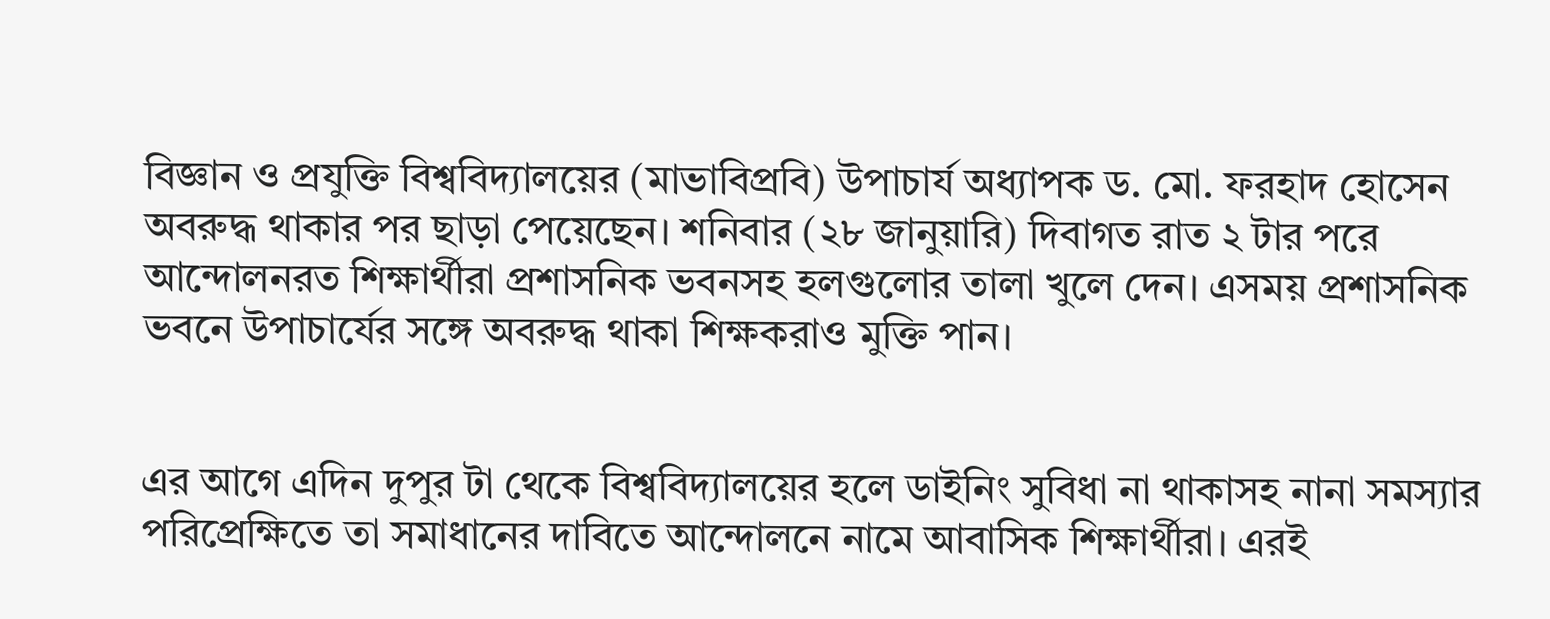বিজ্ঞান ও প্রযুক্তি বিশ্ববিদ্যালয়ের (মাভাবিপ্রবি) উপাচার্য অধ্যাপক ড. মো. ফরহাদ হোসেন অবরুদ্ধ থাকার পর ছাড়া পেয়েছেন। শনিবার (২৮ জানুয়ারি) দিবাগত রাত ২ টার পরে আন্দোলনরত শিক্ষার্থীরা প্রশাসনিক ভবনসহ হলগুলোর তালা খুলে দেন। এসময় প্রশাসনিক ভবনে উপাচার্যের সঙ্গে অবরুদ্ধ থাকা শিক্ষকরাও মুক্তি পান।


এর আগে এদিন দুপুর টা থেকে বিশ্ববিদ্যালয়ের হলে ডাইনিং সুবিধা না থাকাসহ নানা সমস্যার পরিপ্রেক্ষিতে তা সমাধানের দাবিতে আন্দোলনে নামে আবাসিক শিক্ষার্থীরা। এরই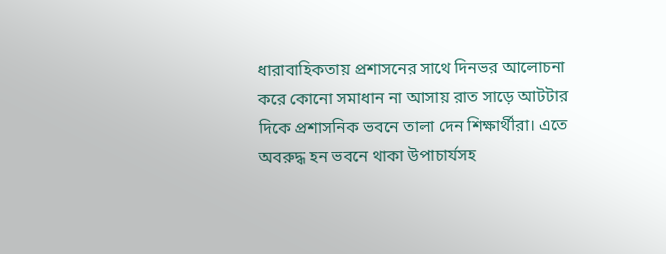ধারাবাহিকতায় প্রশাসনের সাথে দিনভর আলোচনা করে কোনো সমাধান না আসায় রাত সাড়ে আটটার দিকে প্রশাসনিক ভবনে তালা দেন শিক্ষার্থীরা। এতে অবরুদ্ধ হন ভবনে থাকা উপাচার্যসহ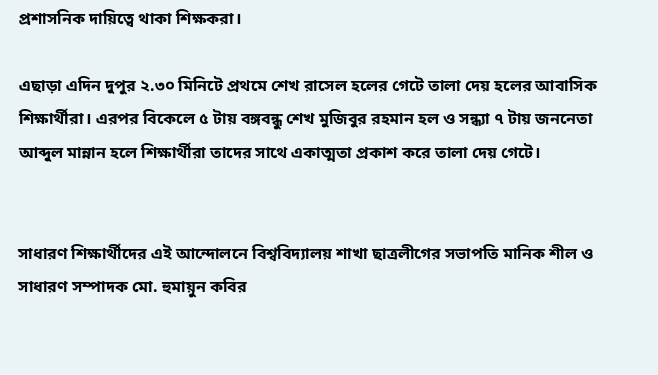প্রশাসনিক দায়িত্বে থাকা শিক্ষকরা।

এছাড়া এদিন দুপুর ২.৩০ মিনিটে প্রথমে শেখ রাসেল হলের গেটে তালা দেয় হলের আবাসিক শিক্ষার্থীরা। এরপর বিকেলে ৫ টায় বঙ্গবন্ধু শেখ মুজিবুর রহমান হল ও সন্ধ্যা ৭ টায় জননেতা আব্দুল মান্নান হলে শিক্ষার্থীরা তাদের সাথে একাত্মতা প্রকাশ করে তালা দেয় গেটে।


সাধারণ শিক্ষার্থীদের এই আন্দোলনে বিশ্ববিদ্যালয় শাখা ছাত্রলীগের সভাপতি মানিক শীল ও সাধারণ সম্পাদক মো. হুমায়ুন কবির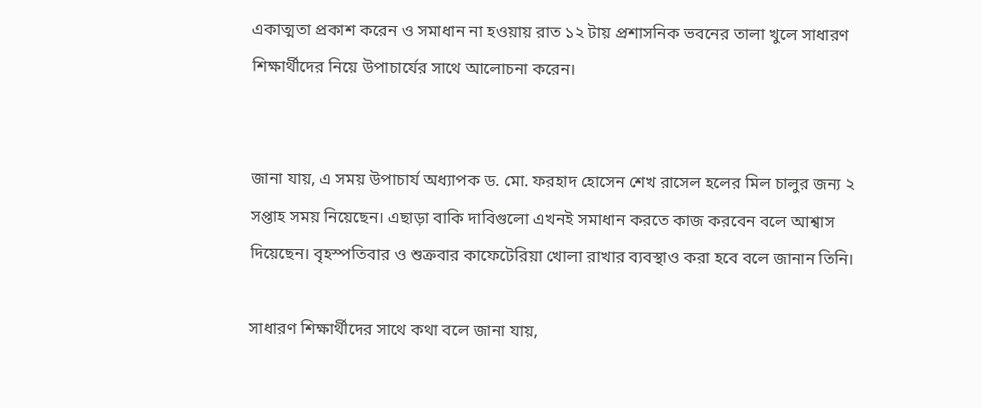একাত্মতা প্রকাশ করেন ও সমাধান না হওয়ায় রাত ১২ টায় প্রশাসনিক ভবনের তালা খুলে সাধারণ শিক্ষার্থীদের নিয়ে উপাচার্যের সাথে আলোচনা করেন।


জানা যায়, এ সময় উপাচার্য অধ্যাপক ড. মো. ফরহাদ হোসেন শেখ রাসেল হলের মিল চালুর জন্য ২ সপ্তাহ সময় নিয়েছেন। এছাড়া বাকি দাবিগুলো এখনই সমাধান করতে কাজ করবেন বলে আশ্বাস দিয়েছেন। বৃহস্পতিবার ও শুক্রবার কাফেটেরিয়া খোলা রাখার ব্যবস্থাও করা হবে বলে জানান তিনি।

সাধারণ শিক্ষার্থীদের সাথে কথা বলে জানা যায়,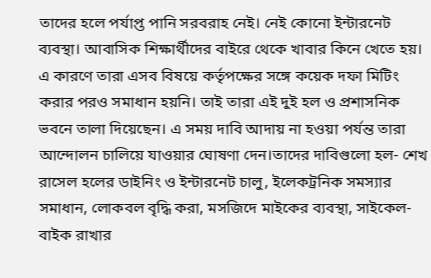তাদের হলে পর্যাপ্ত পানি সরবরাহ নেই। নেই কোনো ইন্টারনেট ব্যবস্থা। আবাসিক শিক্ষার্থীদের বাইরে থেকে খাবার কিনে খেতে হয়। এ কারণে তারা এসব বিষয়ে কর্তৃপক্ষের সঙ্গে কয়েক দফা মিটিং করার পরও সমাধান হয়নি। তাই তারা এই দুই হল ও প্রশাসনিক ভবনে তালা দিয়েছেন। এ সময় দাবি আদায় না হওয়া পর্যন্ত তারা আন্দোলন চালিয়ে যাওয়ার ঘোষণা দেন।তাদের দাবিগুলো হল- শেখ রাসেল হলের ডাইনিং ও ইন্টারনেট চালু, ইলেকট্রনিক সমস্যার সমাধান, লোকবল বৃদ্ধি করা, মসজিদে মাইকের ব্যবস্থা, সাইকেল-বাইক রাখার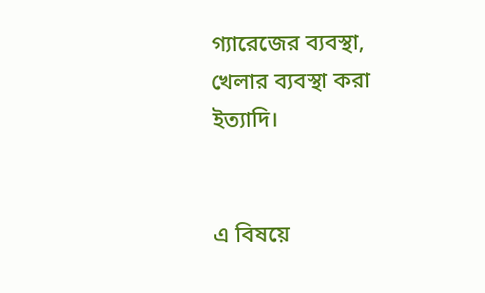গ্যারেজের ব্যবস্থা, খেলার ব্যবস্থা করা ইত্যাদি।


এ বিষয়ে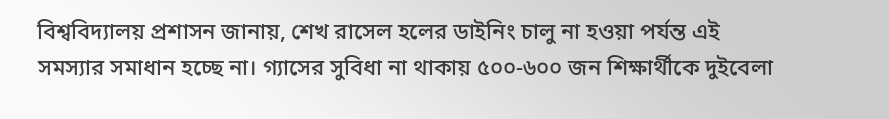বিশ্ববিদ্যালয় প্রশাসন জানায়, শেখ রাসেল হলের ডাইনিং চালু না হওয়া পর্যন্ত এই সমস্যার সমাধান হচ্ছে না। গ্যাসের সুবিধা না থাকায় ৫০০-৬০০ জন শিক্ষার্থীকে দুইবেলা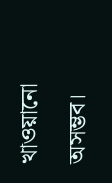খাওয়ানো অসম্ভব।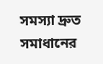সমস্যা দ্রুত সমাধানের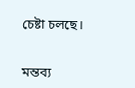চেষ্টা চলছে।


মন্তব্য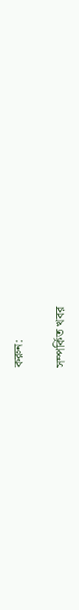করুন:

সম্পর্কিত খবর